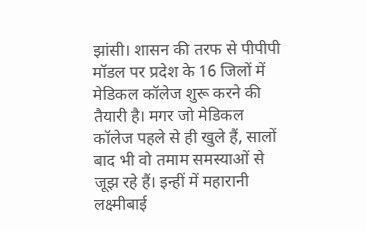झांसी। शासन की तरफ से पीपीपी मॉडल पर प्रदेश के 16 जिलों में मेडिकल कॉलेज शुरू करने की तैयारी है। मगर जो मेडिकल कॉलेज पहले से ही खुले हैं, सालों बाद भी वो तमाम समस्याओं से जूझ रहे हैं। इन्हीं में महारानी लक्ष्मीबाई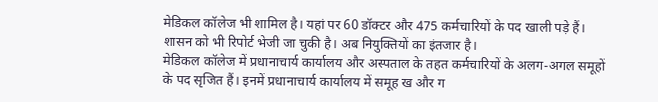मेडिकल कॉलेज भी शामिल है। यहां पर 60 डॉक्टर और 475 कर्मचारियों के पद खाली पड़े हैं। शासन को भी रिपोर्ट भेजी जा चुकी है। अब नियुक्तियों का इंतजार है।
मेडिकल कॉलेज में प्रधानाचार्य कार्यालय और अस्पताल के तहत कर्मचारियों के अलग-अगल समूहों के पद सृजित हैं। इनमें प्रधानाचार्य कार्यालय में समूह ख और ग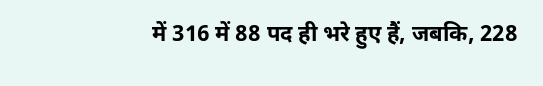में 316 में 88 पद ही भरे हुए हैं, जबकि, 228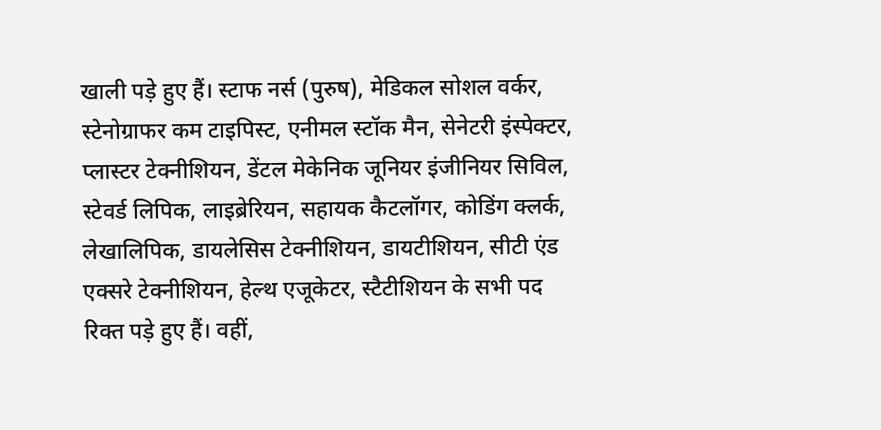खाली पड़े हुए हैं। स्टाफ नर्स (पुरुष), मेडिकल सोशल वर्कर, स्टेनोग्राफर कम टाइपिस्ट, एनीमल स्टॉक मैन, सेनेटरी इंस्पेक्टर, प्लास्टर टेक्नीशियन, डेंटल मेकेनिक जूनियर इंजीनियर सिविल, स्टेवर्ड लिपिक, लाइब्रेरियन, सहायक कैटलॉगर, कोडिंग क्लर्क, लेखालिपिक, डायलेसिस टेक्नीशियन, डायटीशियन, सीटी एंड एक्सरे टेक्नीशियन, हेल्थ एजूकेटर, स्टैटीशियन के सभी पद रिक्त पड़े हुए हैं। वहीं,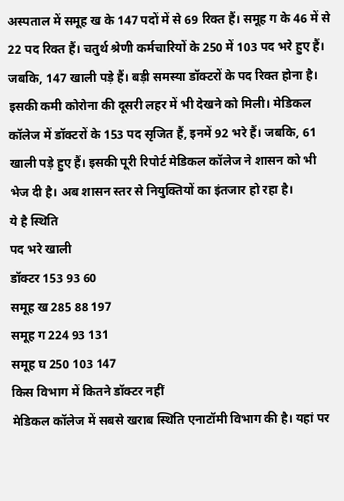अस्पताल में समूह ख के 147 पदों में से 69 रिक्त हैं। समूह ग के 46 में से 22 पद रिक्त हैं। चतुर्थ श्रेणी कर्मचारियों के 250 में 103 पद भरे हुए हैं। जबकि, 147 खाली पड़े हैं। बड़ी समस्या डॉक्टरों के पद रिक्त होना है। इसकी कमी कोरोना की दूसरी लहर में भी देखने को मिली। मेडिकल कॉलेज में डॉक्टरों के 153 पद सृजित हैं, इनमें 92 भरे हैं। जबकि, 61 खाली पड़े हुए हैं। इसकी पूरी रिपोर्ट मेडिकल कॉलेज ने शासन को भी भेज दी है। अब शासन स्तर से नियुक्तियों का इंतजार हो रहा है।
ये है स्थिति
पद भरे खाली
डॉक्टर 153 93 60
समूह ख 285 88 197
समूह ग 224 93 131
समूह घ 250 103 147
किस विभाग में कितने डॉक्टर नहीं
मेडिकल कॉलेज में सबसे खराब स्थिति एनाटॉमी विभाग की है। यहां पर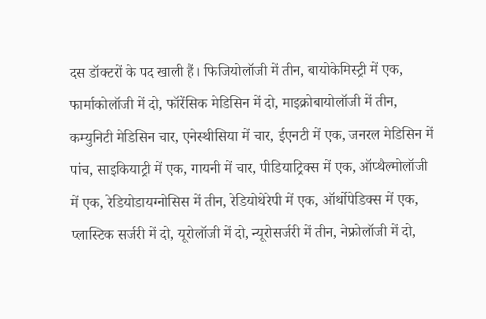दस डॉक्टरों के पद खाली हैं। फिजियोलॉजी में तीन, बायोकेमिस्ट्री में एक, फार्माकोलॉजी में दो, फॉरेंसिक मेडिसिन में दो, माइक्रोबायोलॉजी में तीन, कम्युनिटी मेडिसिन चार, एनेस्थीसिया में चार, ईएनटी में एक, जनरल मेडिसिन में पांच, साइकियाट्री में एक, गायनी में चार, पीडियाट्रिक्स में एक, ऑप्थैल्मोलॉजी में एक, रेडियोडायग्नोसिस में तीन, रेडियोथेरेपी में एक, ऑर्थोपेडिक्स में एक, प्लास्टिक सर्जरी में दो, यूरोलॉजी में दो, न्यूरोसर्जरी में तीन, नेफ्रोलॉजी में दो,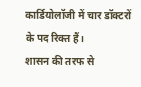कार्डियोलॉजी में चार डॉक्टरों के पद रिक्त हैं।
शासन की तरफ से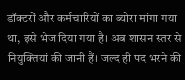डॉक्टरों और कर्मचारियों का ब्योरा मांगा गया था, इसे भेज दिया गया है। अब शासन स्तर से नियुक्तियां की जानी हैं। जल्द ही पद भरने की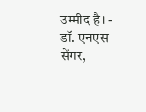उम्मीद है। - डॉ. एनएस सेंगर,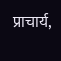प्राचार्य,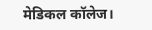मेडिकल कॉलेज।